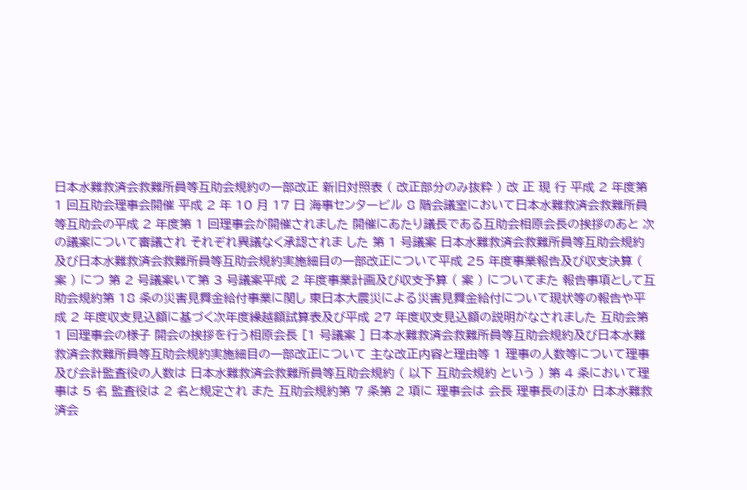日本水難救済会救難所員等互助会規約の一部改正 新旧対照表 ( 改正部分のみ抜粋 ) 改 正 現 行 平成 2 年度第 1 回互助会理事会開催 平成 2 年 10 月 17 日 海事センタービル 8 階会議室において日本水難救済会救難所員等互助会の平成 2 年度第 1 回理事会が開催されました 開催にあたり議長である互助会相原会長の挨拶のあと 次の議案について審議され それぞれ異議なく承認されま した 第 1 号議案 日本水難救済会救難所員等互助会規約及び日本水難救済会救難所員等互助会規約実施細目の一部改正について平成 25 年度事業報告及び収支決算 ( 案 ) につ 第 2 号議案いて第 3 号議案平成 2 年度事業計画及び収支予算 ( 案 ) についてまた 報告事項として互助会規約第 18 条の災害見舞金給付事業に関し 東日本大震災による災害見舞金給付について現状等の報告や平成 2 年度収支見込額に基づく次年度繰越額試算表及び平成 27 年度収支見込額の説明がなされました 互助会第 1 回理事会の様子 開会の挨拶を行う相原会長 [1 号議案 ] 日本水難救済会救難所員等互助会規約及び日本水難救済会救難所員等互助会規約実施細目の一部改正について 主な改正内容と理由等 1 理事の人数等について理事及び会計監査役の人数は 日本水難救済会救難所員等互助会規約 ( 以下 互助会規約 という ) 第 4 条において理事は 5 名 監査役は 2 名と規定され また 互助会規約第 7 条第 2 項に 理事会は 会長 理事長のほか 日本水難救済会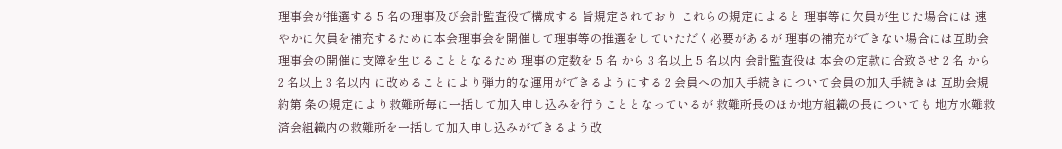理事会が推選する 5 名の理事及び会計監査役で構成する 旨規定されており これらの規定によると 理事等に欠員が生じた場合には 速やかに欠員を補充するために本会理事会を開催して理事等の推選をしていただく必要があるが 理事の補充ができない場合には互助会理事会の開催に支障を生じることとなるため 理事の定数を 5 名 から 3 名以上 5 名以内 会計監査役は 本会の定款に合致させ 2 名 から 2 名以上 3 名以内 に改めることにより弾力的な運用ができるようにする 2 会員への加入手続きについて会員の加入手続きは 互助会規約第 条の規定により救難所毎に一括して加入申し込みを行うこととなっているが 救難所長のほか地方組織の長についても 地方水難救済会組織内の救難所を一括して加入申し込みができるよう改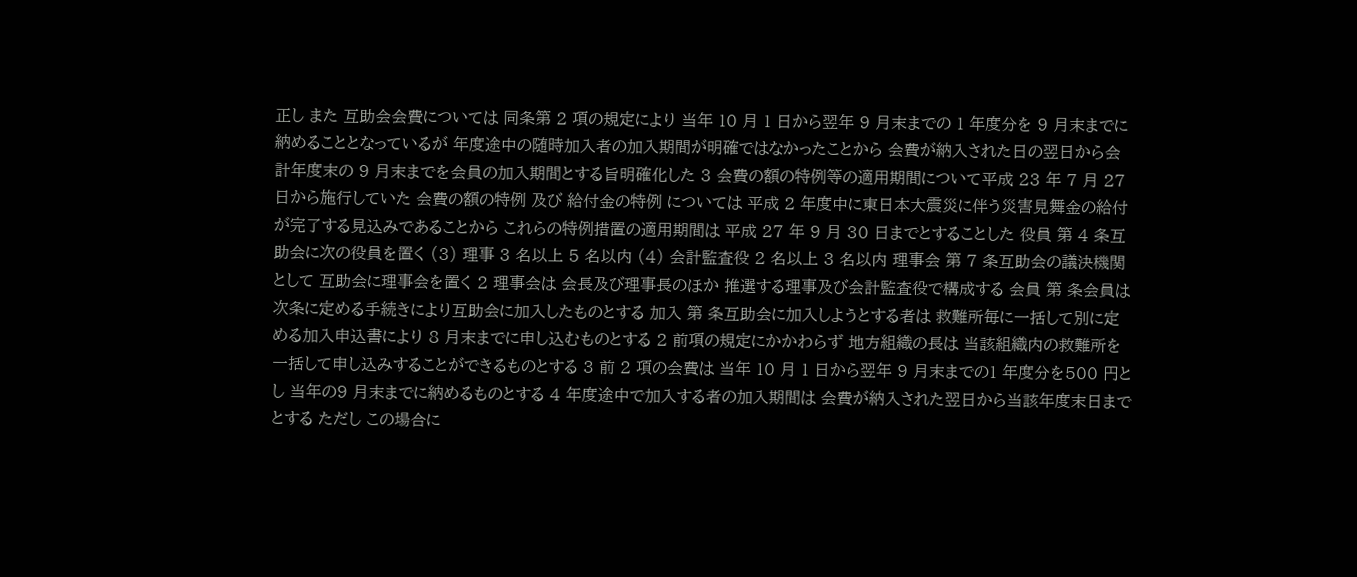正し また 互助会会費については 同条第 2 項の規定により 当年 10 月 1 日から翌年 9 月末までの 1 年度分を 9 月末までに納めることとなっているが 年度途中の随時加入者の加入期間が明確ではなかったことから 会費が納入された日の翌日から会計年度末の 9 月末までを会員の加入期間とする旨明確化した 3 会費の額の特例等の適用期間について平成 23 年 7 月 27 日から施行していた 会費の額の特例 及び 給付金の特例 については 平成 2 年度中に東日本大震災に伴う災害見舞金の給付が完了する見込みであることから これらの特例措置の適用期間は 平成 27 年 9 月 30 日までとすることした 役員 第 4 条互助会に次の役員を置く (3) 理事 3 名以上 5 名以内 (4) 会計監査役 2 名以上 3 名以内 理事会 第 7 条互助会の議決機関として 互助会に理事会を置く 2 理事会は 会長及び理事長のほか 推選する理事及び会計監査役で構成する 会員 第 条会員は 次条に定める手続きにより互助会に加入したものとする 加入 第 条互助会に加入しようとする者は 救難所毎に一括して別に定める加入申込書により 8 月末までに申し込むものとする 2 前項の規定にかかわらず 地方組織の長は 当該組織内の救難所を一括して申し込みすることができるものとする 3 前 2 項の会費は 当年 10 月 1 日から翌年 9 月末までの1 年度分を500 円とし 当年の9 月末までに納めるものとする 4 年度途中で加入する者の加入期間は 会費が納入された翌日から当該年度末日までとする ただし この場合に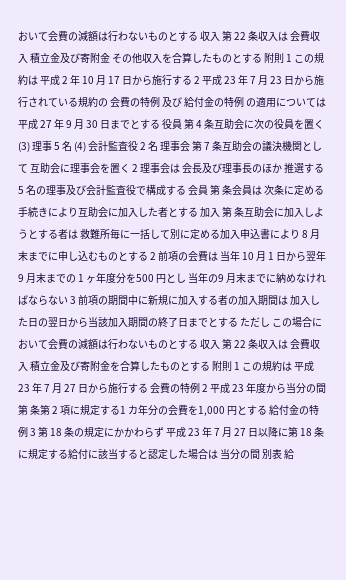おいて会費の減額は行わないものとする 収入 第 22 条収入は 会費収入 積立金及び寄附金 その他収入を合算したものとする 附則 1 この規約は 平成 2 年 10 月 17 日から施行する 2 平成 23 年 7 月 23 日から施行されている規約の 会費の特例 及び 給付金の特例 の適用については 平成 27 年 9 月 30 日までとする 役員 第 4 条互助会に次の役員を置く (3) 理事 5 名 (4) 会計監査役 2 名 理事会 第 7 条互助会の議決機関として 互助会に理事会を置く 2 理事会は 会長及び理事長のほか 推選する5 名の理事及び会計監査役で構成する 会員 第 条会員は 次条に定める手続きにより互助会に加入した者とする 加入 第 条互助会に加入しようとする者は 救難所毎に一括して別に定める加入申込書により 8 月末までに申し込むものとする 2 前項の会費は 当年 10 月 1 日から翌年 9 月末までの 1 ヶ年度分を500 円とし 当年の9 月末までに納めなければならない 3 前項の期間中に新規に加入する者の加入期間は 加入した日の翌日から当該加入期間の終了日までとする ただし この場合において会費の減額は行わないものとする 収入 第 22 条収入は 会費収入 積立金及び寄附金を合算したものとする 附則 1 この規約は 平成 23 年 7 月 27 日から施行する 会費の特例 2 平成 23 年度から当分の間 第 条第 2 項に規定する1 カ年分の会費を1,000 円とする 給付金の特例 3 第 18 条の規定にかかわらず 平成 23 年 7 月 27 日以降に第 18 条に規定する給付に該当すると認定した場合は 当分の間 別表 給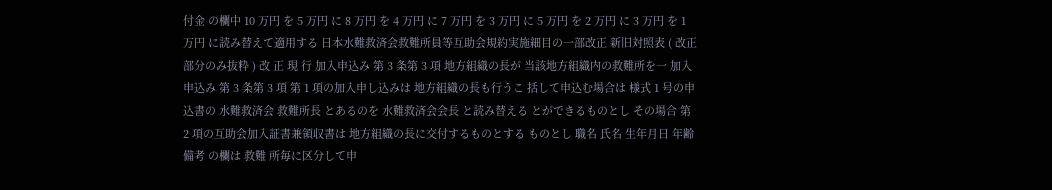付金 の欄中 10 万円 を 5 万円 に 8 万円 を 4 万円 に 7 万円 を 3 万円 に 5 万円 を 2 万円 に 3 万円 を 1 万円 に読み替えて適用する 日本水難救済会救難所員等互助会規約実施細目の一部改正 新旧対照表 ( 改正部分のみ抜粋 ) 改 正 現 行 加入申込み 第 3 条第 3 項 地方組織の長が 当該地方組織内の救難所を一 加入申込み 第 3 条第 3 項 第 1 項の加入申し込みは 地方組織の長も行うこ 括して申込む場合は 様式 1 号の申込書の 水難救済会 救難所長 とあるのを 水難救済会会長 と読み替える とができるものとし その場合 第 2 項の互助会加入証書兼領収書は 地方組織の長に交付するものとする ものとし 職名 氏名 生年月日 年齢 備考 の欄は 救難 所毎に区分して申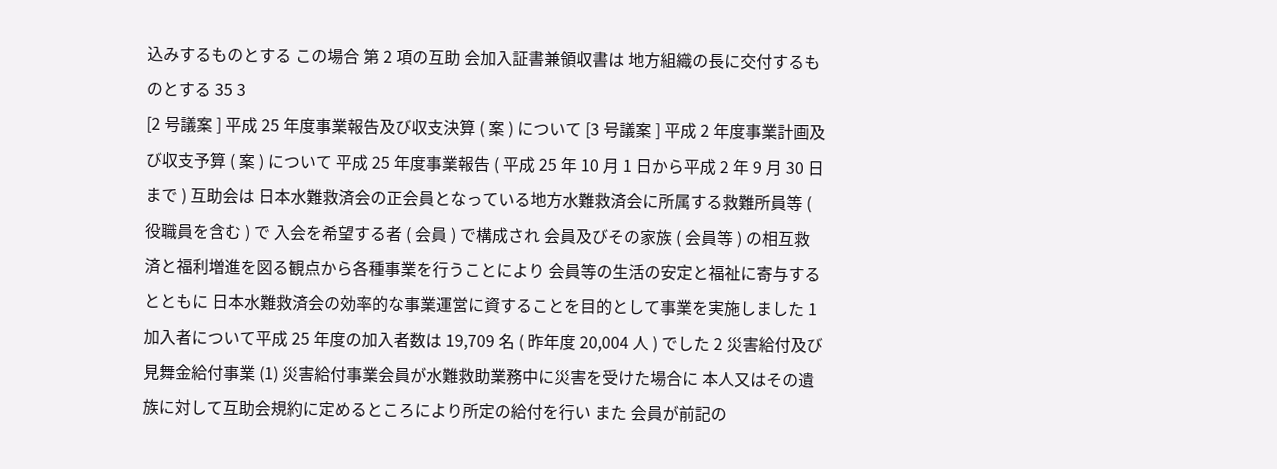込みするものとする この場合 第 2 項の互助 会加入証書兼領収書は 地方組織の長に交付するものとする 35 3
[2 号議案 ] 平成 25 年度事業報告及び収支決算 ( 案 ) について [3 号議案 ] 平成 2 年度事業計画及び収支予算 ( 案 ) について 平成 25 年度事業報告 ( 平成 25 年 10 月 1 日から平成 2 年 9 月 30 日まで ) 互助会は 日本水難救済会の正会員となっている地方水難救済会に所属する救難所員等 ( 役職員を含む ) で 入会を希望する者 ( 会員 ) で構成され 会員及びその家族 ( 会員等 ) の相互救済と福利増進を図る観点から各種事業を行うことにより 会員等の生活の安定と福祉に寄与するとともに 日本水難救済会の効率的な事業運営に資することを目的として事業を実施しました 1 加入者について平成 25 年度の加入者数は 19,709 名 ( 昨年度 20,004 人 ) でした 2 災害給付及び見舞金給付事業 (1) 災害給付事業会員が水難救助業務中に災害を受けた場合に 本人又はその遺族に対して互助会規約に定めるところにより所定の給付を行い また 会員が前記の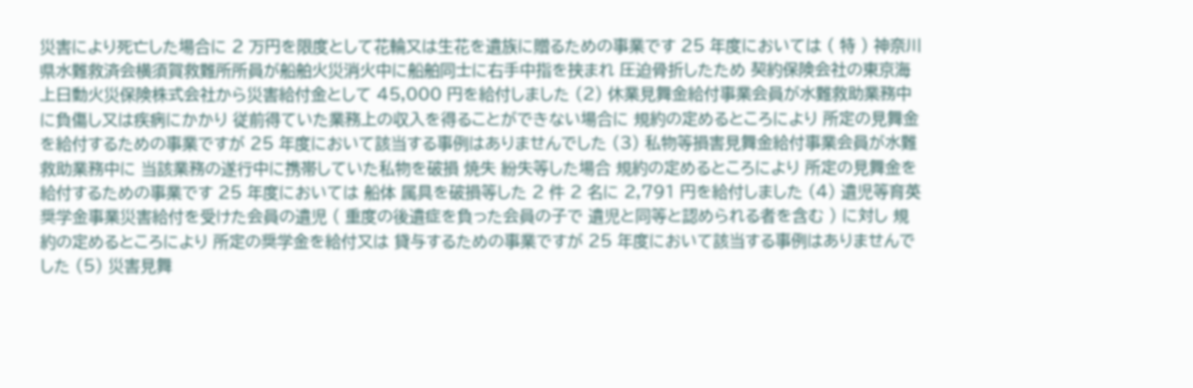災害により死亡した場合に 2 万円を限度として花輪又は生花を遺族に贈るための事業です 25 年度においては ( 特 ) 神奈川県水難救済会横須賀救難所所員が船舶火災消火中に船舶同士に右手中指を挟まれ 圧迫骨折したため 契約保険会社の東京海上日動火災保険株式会社から災害給付金として 45,000 円を給付しました (2) 休業見舞金給付事業会員が水難救助業務中に負傷し又は疾病にかかり 従前得ていた業務上の収入を得ることができない場合に 規約の定めるところにより 所定の見舞金を給付するための事業ですが 25 年度において該当する事例はありませんでした (3) 私物等損害見舞金給付事業会員が水難救助業務中に 当該業務の遂行中に携帯していた私物を破損 焼失 紛失等した場合 規約の定めるところにより 所定の見舞金を給付するための事業です 25 年度においては 船体 属具を破損等した 2 件 2 名に 2,791 円を給付しました (4) 遺児等育英奨学金事業災害給付を受けた会員の遺児 ( 重度の後遺症を負った会員の子で 遺児と同等と認められる者を含む ) に対し 規約の定めるところにより 所定の奨学金を給付又は 貸与するための事業ですが 25 年度において該当する事例はありませんでした (5) 災害見舞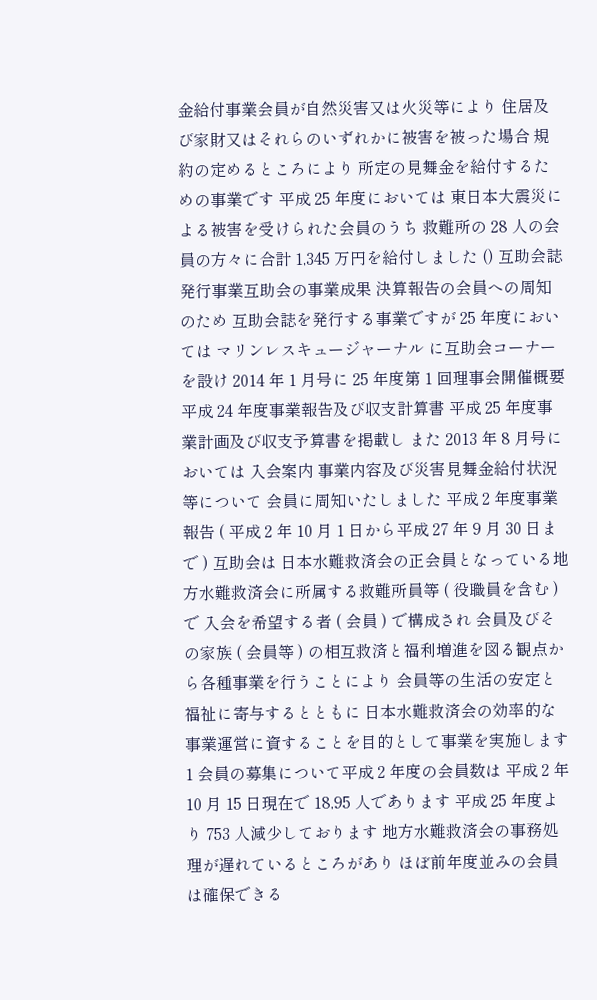金給付事業会員が自然災害又は火災等により 住居及び家財又はそれらのいずれかに被害を被った場合 規約の定めるところにより 所定の見舞金を給付するための事業です 平成 25 年度においては 東日本大震災による被害を受けられた会員のうち 救難所の 28 人の会員の方々に合計 1,345 万円を給付しました () 互助会誌発行事業互助会の事業成果 決算報告の会員への周知のため 互助会誌を発行する事業ですが 25 年度においては マリンレスキュージャーナル に互助会コーナーを設け 2014 年 1 月号に 25 年度第 1 回理事会開催概要 平成 24 年度事業報告及び収支計算書 平成 25 年度事業計画及び収支予算書を掲載し また 2013 年 8 月号においては 入会案内 事業内容及び災害見舞金給付状況等について 会員に周知いたしました 平成 2 年度事業報告 ( 平成 2 年 10 月 1 日から平成 27 年 9 月 30 日まで ) 互助会は 日本水難救済会の正会員となっている地方水難救済会に所属する救難所員等 ( 役職員を含む ) で 入会を希望する者 ( 会員 ) で構成され 会員及びその家族 ( 会員等 ) の相互救済と福利増進を図る観点から各種事業を行うことにより 会員等の生活の安定と福祉に寄与するとともに 日本水難救済会の効率的な事業運営に資することを目的として事業を実施します 1 会員の募集について平成 2 年度の会員数は 平成 2 年 10 月 15 日現在で 18,95 人であります 平成 25 年度より 753 人減少しております 地方水難救済会の事務処理が遅れているところがあり ほぼ前年度並みの会員は確保できる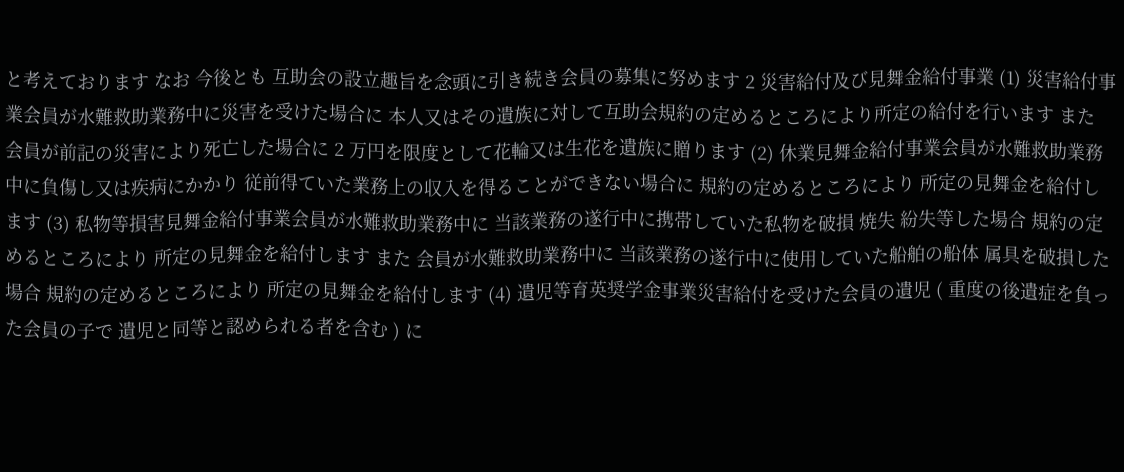と考えております なお 今後とも 互助会の設立趣旨を念頭に引き続き会員の募集に努めます 2 災害給付及び見舞金給付事業 (1) 災害給付事業会員が水難救助業務中に災害を受けた場合に 本人又はその遺族に対して互助会規約の定めるところにより所定の給付を行います また 会員が前記の災害により死亡した場合に 2 万円を限度として花輪又は生花を遺族に贈ります (2) 休業見舞金給付事業会員が水難救助業務中に負傷し又は疾病にかかり 従前得ていた業務上の収入を得ることができない場合に 規約の定めるところにより 所定の見舞金を給付します (3) 私物等損害見舞金給付事業会員が水難救助業務中に 当該業務の遂行中に携帯していた私物を破損 焼失 紛失等した場合 規約の定めるところにより 所定の見舞金を給付します また 会員が水難救助業務中に 当該業務の遂行中に使用していた船舶の船体 属具を破損した場合 規約の定めるところにより 所定の見舞金を給付します (4) 遺児等育英奨学金事業災害給付を受けた会員の遺児 ( 重度の後遺症を負った会員の子で 遺児と同等と認められる者を含む ) に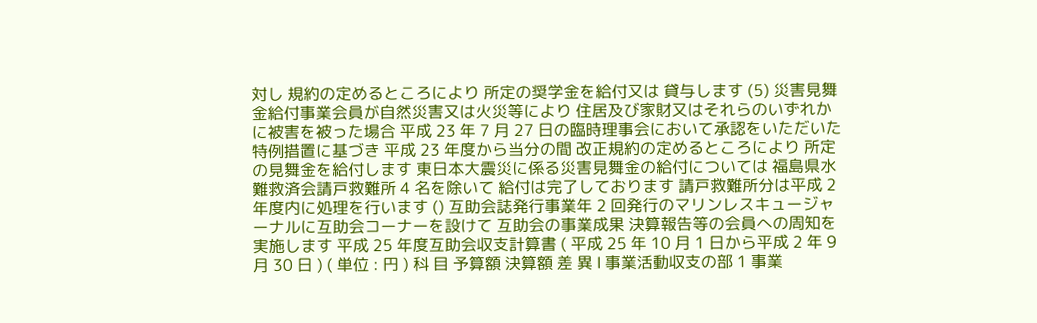対し 規約の定めるところにより 所定の奨学金を給付又は 貸与します (5) 災害見舞金給付事業会員が自然災害又は火災等により 住居及び家財又はそれらのいずれかに被害を被った場合 平成 23 年 7 月 27 日の臨時理事会において承認をいただいた特例措置に基づき 平成 23 年度から当分の間 改正規約の定めるところにより 所定の見舞金を給付します 東日本大震災に係る災害見舞金の給付については 福島県水難救済会請戸救難所 4 名を除いて 給付は完了しております 請戸救難所分は平成 2 年度内に処理を行います () 互助会誌発行事業年 2 回発行のマリンレスキュージャーナルに互助会コーナーを設けて 互助会の事業成果 決算報告等の会員への周知を実施します 平成 25 年度互助会収支計算書 ( 平成 25 年 10 月 1 日から平成 2 年 9 月 30 日 ) ( 単位 : 円 ) 科 目 予算額 決算額 差 異 Ⅰ 事業活動収支の部 1 事業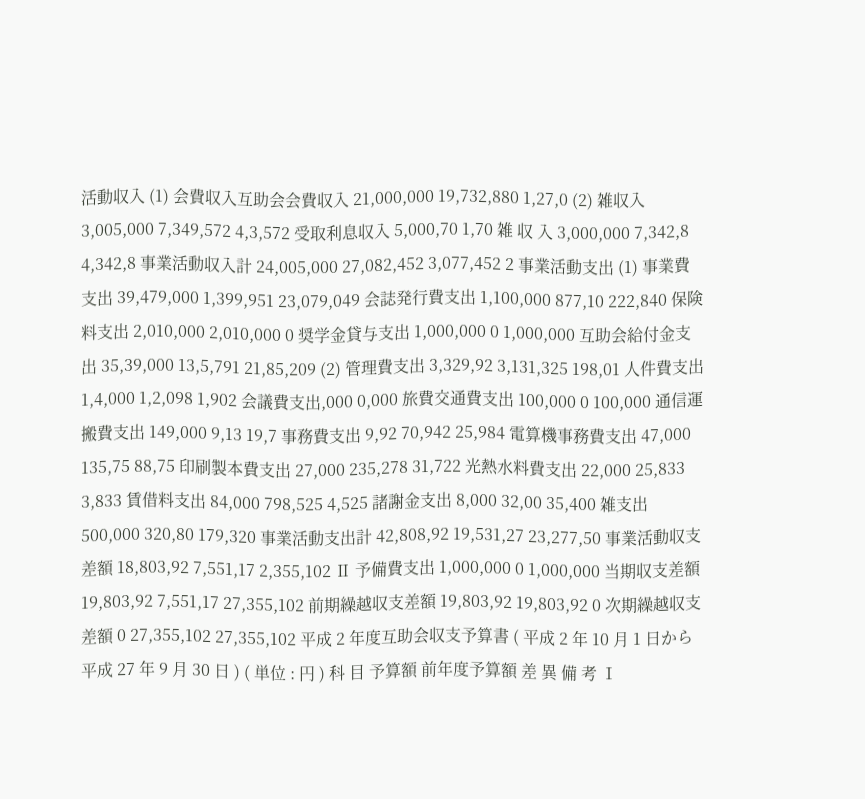活動収入 (1) 会費収入互助会会費収入 21,000,000 19,732,880 1,27,0 (2) 雑収入 3,005,000 7,349,572 4,3,572 受取利息収入 5,000,70 1,70 雑 収 入 3,000,000 7,342,8 4,342,8 事業活動収入計 24,005,000 27,082,452 3,077,452 2 事業活動支出 (1) 事業費支出 39,479,000 1,399,951 23,079,049 会誌発行費支出 1,100,000 877,10 222,840 保険料支出 2,010,000 2,010,000 0 奨学金貸与支出 1,000,000 0 1,000,000 互助会給付金支出 35,39,000 13,5,791 21,85,209 (2) 管理費支出 3,329,92 3,131,325 198,01 人件費支出 1,4,000 1,2,098 1,902 会議費支出,000 0,000 旅費交通費支出 100,000 0 100,000 通信運搬費支出 149,000 9,13 19,7 事務費支出 9,92 70,942 25,984 電算機事務費支出 47,000 135,75 88,75 印刷製本費支出 27,000 235,278 31,722 光熱水料費支出 22,000 25,833 3,833 賃借料支出 84,000 798,525 4,525 諸謝金支出 8,000 32,00 35,400 雑支出 500,000 320,80 179,320 事業活動支出計 42,808,92 19,531,27 23,277,50 事業活動収支差額 18,803,92 7,551,17 2,355,102 Ⅱ 予備費支出 1,000,000 0 1,000,000 当期収支差額 19,803,92 7,551,17 27,355,102 前期繰越収支差額 19,803,92 19,803,92 0 次期繰越収支差額 0 27,355,102 27,355,102 平成 2 年度互助会収支予算書 ( 平成 2 年 10 月 1 日から平成 27 年 9 月 30 日 ) ( 単位 : 円 ) 科 目 予算額 前年度予算額 差 異 備 考 Ⅰ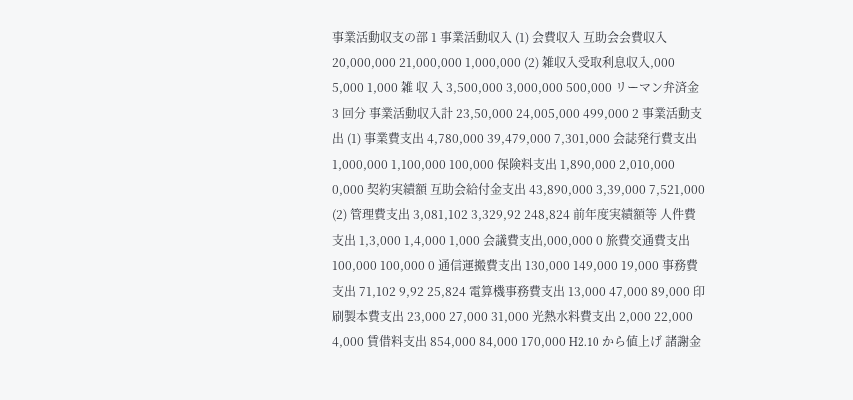事業活動収支の部 1 事業活動収入 (1) 会費収入 互助会会費収入 20,000,000 21,000,000 1,000,000 (2) 雑収入受取利息収入,000 5,000 1,000 雑 収 入 3,500,000 3,000,000 500,000 リーマン弁済金 3 回分 事業活動収入計 23,50,000 24,005,000 499,000 2 事業活動支出 (1) 事業費支出 4,780,000 39,479,000 7,301,000 会誌発行費支出 1,000,000 1,100,000 100,000 保険料支出 1,890,000 2,010,000 0,000 契約実績額 互助会給付金支出 43,890,000 3,39,000 7,521,000 (2) 管理費支出 3,081,102 3,329,92 248,824 前年度実績額等 人件費支出 1,3,000 1,4,000 1,000 会議費支出,000,000 0 旅費交通費支出 100,000 100,000 0 通信運搬費支出 130,000 149,000 19,000 事務費支出 71,102 9,92 25,824 電算機事務費支出 13,000 47,000 89,000 印刷製本費支出 23,000 27,000 31,000 光熱水料費支出 2,000 22,000 4,000 賃借料支出 854,000 84,000 170,000 H2.10 から値上げ 諸謝金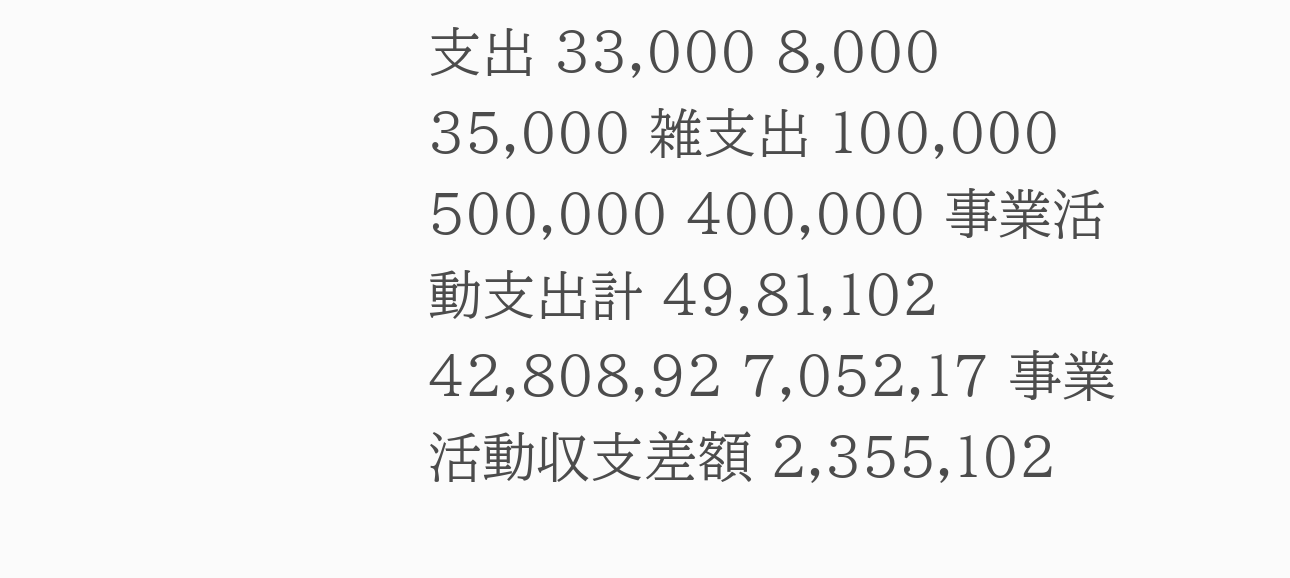支出 33,000 8,000 35,000 雑支出 100,000 500,000 400,000 事業活動支出計 49,81,102 42,808,92 7,052,17 事業活動収支差額 2,355,102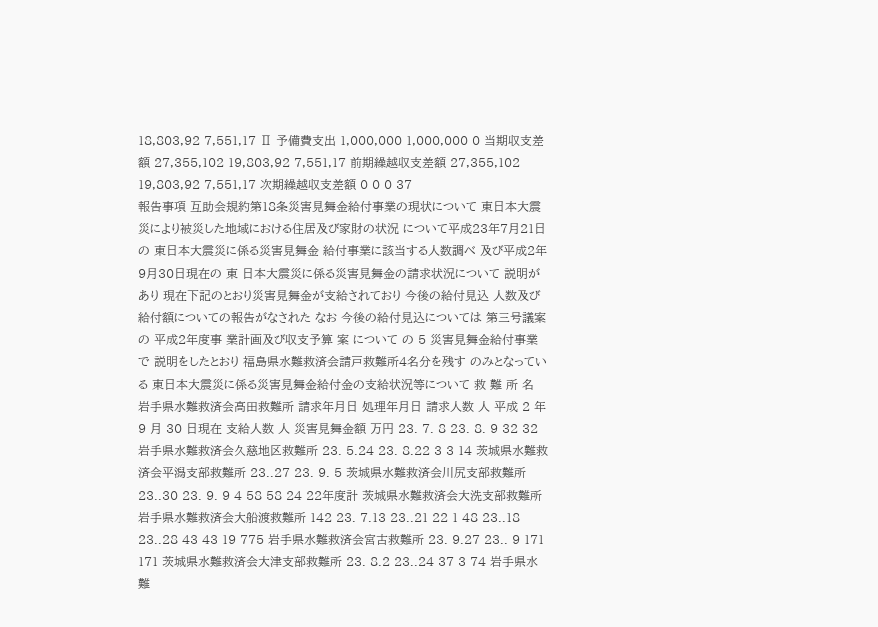18,803,92 7,551,17 Ⅱ 予備費支出 1,000,000 1,000,000 0 当期収支差額 27,355,102 19,803,92 7,551,17 前期繰越収支差額 27,355,102 19,803,92 7,551,17 次期繰越収支差額 0 0 0 37
報告事項 互助会規約第18条災害見舞金給付事業の現状について 東日本大震災により被災した地域における住居及び家財の状況 について平成23年7月21日の 東日本大震災に係る災害見舞金 給付事業に該当する人数調べ 及び平成2年9月30日現在の 東 日本大震災に係る災害見舞金の請求状況について 説明があり 現在下記のとおり災害見舞金が支給されており 今後の給付見込 人数及び給付額についての報告がなされた なお 今後の給付見込については 第三号議案の 平成2年度事 業計画及び収支予算 案 について の 5 災害見舞金給付事業で 説明をしたとおり 福島県水難救済会請戸救難所4名分を残す のみとなっている 東日本大震災に係る災害見舞金給付金の支給状況等について 救 難 所 名 岩手県水難救済会高田救難所 請求年月日 処理年月日 請求人数 人 平成 2 年 9 月 30 日現在 支給人数 人 災害見舞金額 万円 23. 7. 8 23. 8. 9 32 32 岩手県水難救済会久慈地区救難所 23. 5.24 23. 8.22 3 3 14 茨城県水難救済会平潟支部救難所 23..27 23. 9. 5 茨城県水難救済会川尻支部救難所 23..30 23. 9. 9 4 58 58 24 22年度計 茨城県水難救済会大洗支部救難所 岩手県水難救済会大船渡救難所 142 23. 7.13 23..21 22 1 48 23..18 23..28 43 43 19 775 岩手県水難救済会宮古救難所 23. 9.27 23.. 9 171 171 茨城県水難救済会大津支部救難所 23. 8.2 23..24 37 3 74 岩手県水難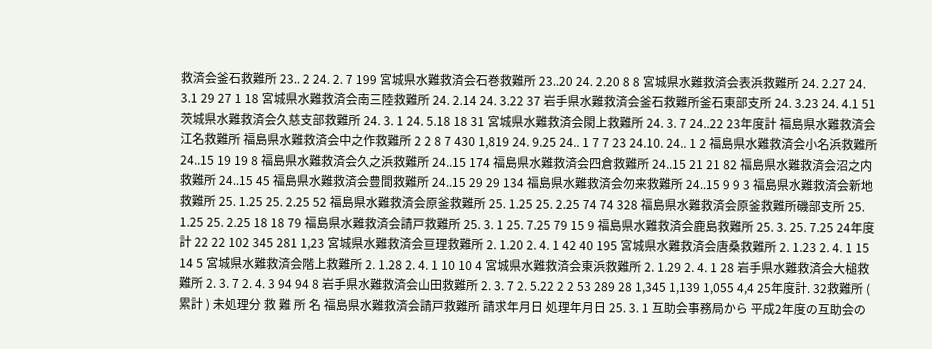救済会釜石救難所 23.. 2 24. 2. 7 199 宮城県水難救済会石巻救難所 23..20 24. 2.20 8 8 宮城県水難救済会表浜救難所 24. 2.27 24. 3.1 29 27 1 18 宮城県水難救済会南三陸救難所 24. 2.14 24. 3.22 37 岩手県水難救済会釜石救難所釜石東部支所 24. 3.23 24. 4.1 51 茨城県水難救済会久慈支部救難所 24. 3. 1 24. 5.18 18 31 宮城県水難救済会閖上救難所 24. 3. 7 24..22 23年度計 福島県水難救済会江名救難所 福島県水難救済会中之作救難所 2 2 8 7 430 1,819 24. 9.25 24.. 1 7 7 23 24.10. 24.. 1 2 福島県水難救済会小名浜救難所 24..15 19 19 8 福島県水難救済会久之浜救難所 24..15 174 福島県水難救済会四倉救難所 24..15 21 21 82 福島県水難救済会沼之内救難所 24..15 45 福島県水難救済会豊間救難所 24..15 29 29 134 福島県水難救済会勿来救難所 24..15 9 9 3 福島県水難救済会新地救難所 25. 1.25 25. 2.25 52 福島県水難救済会原釜救難所 25. 1.25 25. 2.25 74 74 328 福島県水難救済会原釜救難所磯部支所 25. 1.25 25. 2.25 18 18 79 福島県水難救済会請戸救難所 25. 3. 1 25. 7.25 79 15 9 福島県水難救済会鹿島救難所 25. 3. 25. 7.25 24年度計 22 22 102 345 281 1,23 宮城県水難救済会亘理救難所 2. 1.20 2. 4. 1 42 40 195 宮城県水難救済会唐桑救難所 2. 1.23 2. 4. 1 15 14 5 宮城県水難救済会階上救難所 2. 1.28 2. 4. 1 10 10 4 宮城県水難救済会東浜救難所 2. 1.29 2. 4. 1 28 岩手県水難救済会大槌救難所 2. 3. 7 2. 4. 3 94 94 8 岩手県水難救済会山田救難所 2. 3. 7 2. 5.22 2 2 53 289 28 1,345 1,139 1,055 4,4 25年度計. 32救難所 ( 累計 ) 未処理分 救 難 所 名 福島県水難救済会請戸救難所 請求年月日 処理年月日 25. 3. 1 互助会事務局から 平成2年度の互助会の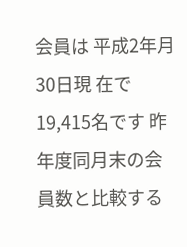会員は 平成2年月30日現 在で19,415名です 昨年度同月末の会員数と比較する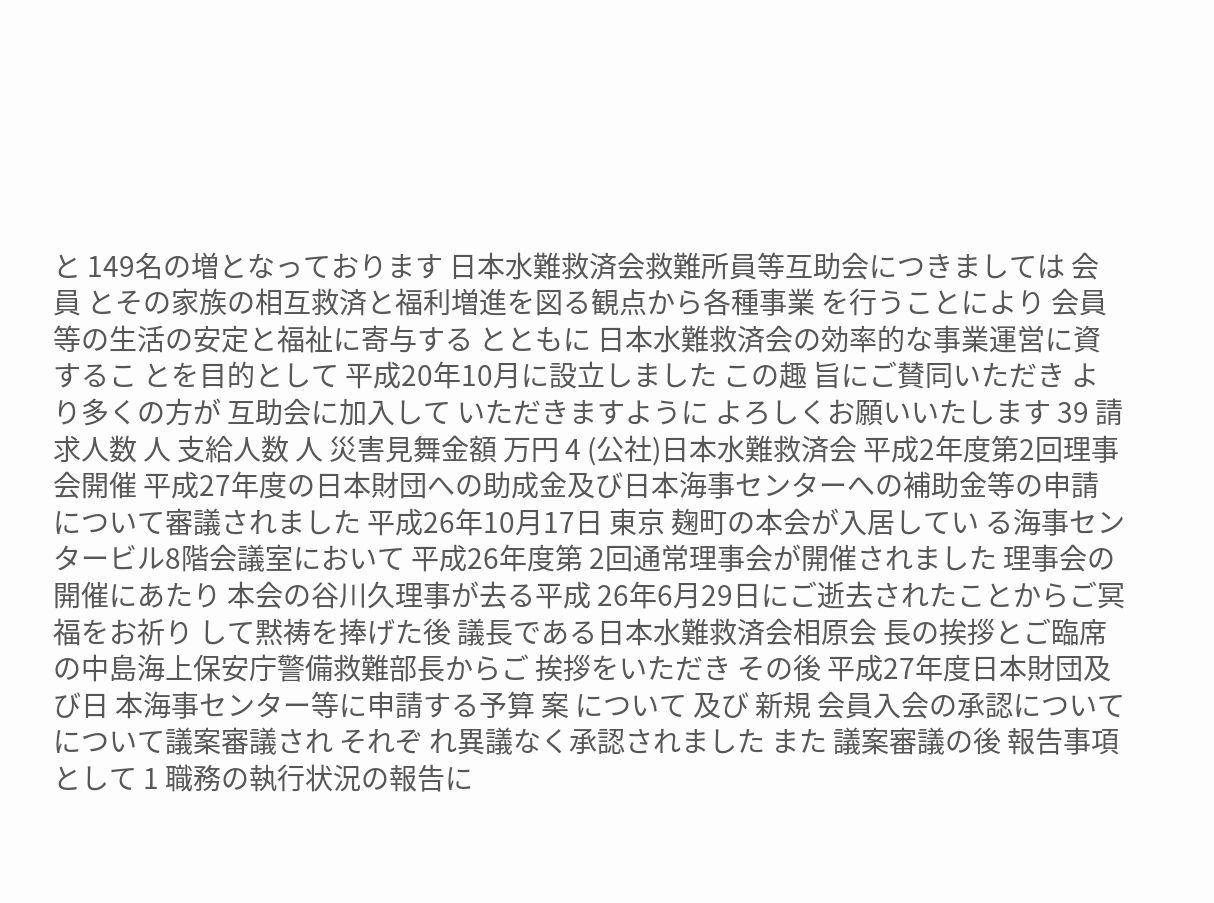と 149名の増となっております 日本水難救済会救難所員等互助会につきましては 会員 とその家族の相互救済と福利増進を図る観点から各種事業 を行うことにより 会員等の生活の安定と福祉に寄与する とともに 日本水難救済会の効率的な事業運営に資するこ とを目的として 平成20年10月に設立しました この趣 旨にご賛同いただき より多くの方が 互助会に加入して いただきますように よろしくお願いいたします 39 請求人数 人 支給人数 人 災害見舞金額 万円 4 (公社)日本水難救済会 平成2年度第2回理事会開催 平成27年度の日本財団への助成金及び日本海事センターへの補助金等の申請について審議されました 平成26年10月17日 東京 麹町の本会が入居してい る海事センタービル8階会議室において 平成26年度第 2回通常理事会が開催されました 理事会の開催にあたり 本会の谷川久理事が去る平成 26年6月29日にご逝去されたことからご冥福をお祈り して黙祷を捧げた後 議長である日本水難救済会相原会 長の挨拶とご臨席の中島海上保安庁警備救難部長からご 挨拶をいただき その後 平成27年度日本財団及び日 本海事センター等に申請する予算 案 について 及び 新規 会員入会の承認について について議案審議され それぞ れ異議なく承認されました また 議案審議の後 報告事項として 1 職務の執行状況の報告に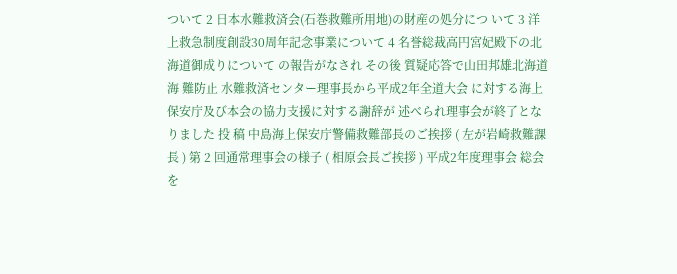ついて 2 日本水難救済会(石巻救難所用地)の財産の処分につ いて 3 洋上救急制度創設30周年記念事業について 4 名誉総裁高円宮妃殿下の北海道御成りについて の報告がなされ その後 質疑応答で山田邦雄北海道海 難防止 水難救済センター理事長から平成2年全道大会 に対する海上保安庁及び本会の協力支援に対する謝辞が 述べられ理事会が終了となりました 投 稿 中島海上保安庁警備救難部長のご挨拶 ( 左が岩崎救難課長 ) 第 2 回通常理事会の様子 ( 相原会長ご挨拶 ) 平成2年度理事会 総会を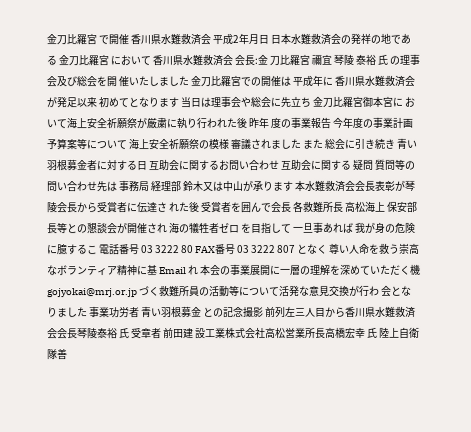金刀比羅宮 で開催 香川県水難救済会 平成2年月日 日本水難救済会の発祥の地であ る 金刀比羅宮 において 香川県水難救済会 会長:金 刀比羅宮 禰宜 琴陵 泰裕 氏 の理事会及び総会を開 催いたしました 金刀比羅宮での開催は 平成年に 香川県水難救済会が発足以来 初めてとなります 当日は理事会や総会に先立ち 金刀比羅宮御本宮に おいて海上安全祈願祭が厳粛に執り行われた後 昨年 度の事業報告 今年度の事業計画 予算案等について 海上安全祈願祭の模様 審議されました また 総会に引き続き 青い羽根募金者に対する日 互助会に関するお問い合わせ 互助会に関する 疑問 質問等の問い合わせ先は 事務局 経理部 鈴木又は中山が承ります 本水難救済会会長表彰が琴陵会長から受賞者に伝達さ れた後 受賞者を囲んで会長 各救難所長 高松海上 保安部長等との懇談会が開催され 海の犠牲者ゼロ を目指して 一旦事あれば 我が身の危険に臆するこ 電話番号 03 3222 80 FAX番号 03 3222 807 となく 尊い人命を救う崇高なボランティア精神に基 Email れ 本会の事業展開に一層の理解を深めていただく機 gojyokai@mrj.or.jp づく救難所員の活動等について活発な意見交換が行わ 会となりました 事業功労者 青い羽根募金 との記念撮影 前列左三人目から香川県水難救済会会長琴陵泰裕 氏 受章者 前田建 設工業株式会社高松営業所長高橋宏幸 氏 陸上自衛隊善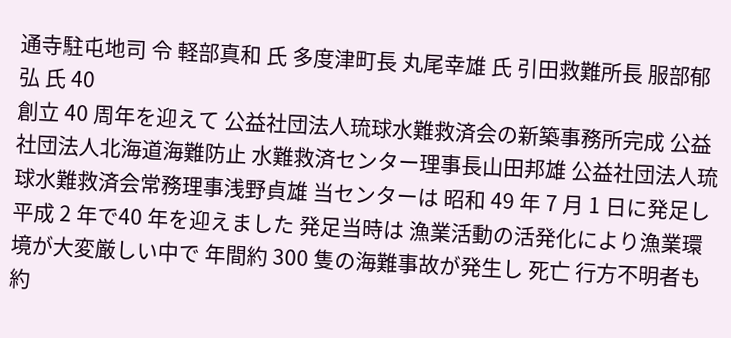通寺駐屯地司 令 軽部真和 氏 多度津町長 丸尾幸雄 氏 引田救難所長 服部郁弘 氏 40
創立 40 周年を迎えて 公益社団法人琉球水難救済会の新築事務所完成 公益社団法人北海道海難防止 水難救済センター理事長山田邦雄 公益社団法人琉球水難救済会常務理事浅野貞雄 当センターは 昭和 49 年 7 月 1 日に発足し 平成 2 年で40 年を迎えました 発足当時は 漁業活動の活発化により漁業環境が大変厳しい中で 年間約 300 隻の海難事故が発生し 死亡 行方不明者も約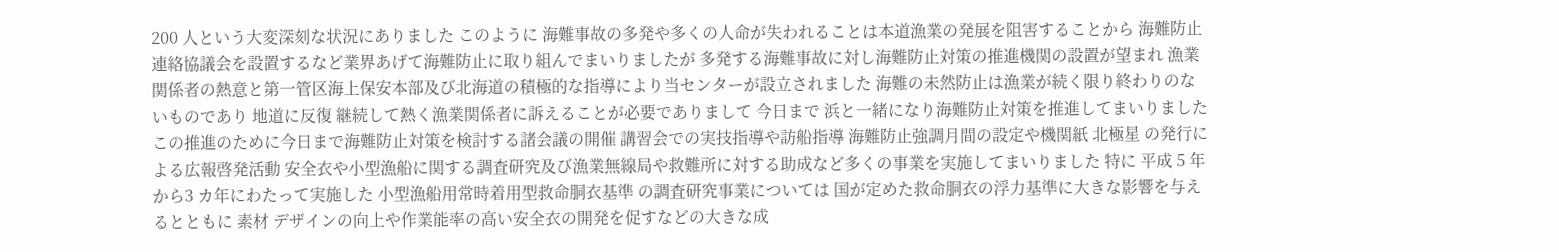200 人という大変深刻な状況にありました このように 海難事故の多発や多くの人命が失われることは本道漁業の発展を阻害することから 海難防止連絡協議会を設置するなど業界あげて海難防止に取り組んでまいりましたが 多発する海難事故に対し海難防止対策の推進機関の設置が望まれ 漁業関係者の熱意と第一管区海上保安本部及び北海道の積極的な指導により当センターが設立されました 海難の未然防止は漁業が続く限り終わりのないものであり 地道に反復 継続して熱く漁業関係者に訴えることが必要でありまして 今日まで 浜と一緒になり海難防止対策を推進してまいりました この推進のために今日まで海難防止対策を検討する諸会議の開催 講習会での実技指導や訪船指導 海難防止強調月間の設定や機関紙 北極星 の発行による広報啓発活動 安全衣や小型漁船に関する調査研究及び漁業無線局や救難所に対する助成など多くの事業を実施してまいりました 特に 平成 5 年から3 カ年にわたって実施した 小型漁船用常時着用型救命胴衣基準 の調査研究事業については 国が定めた救命胴衣の浮力基準に大きな影響を与えるとともに 素材 デザインの向上や作業能率の高い安全衣の開発を促すなどの大きな成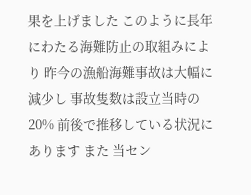果を上げました このように長年にわたる海難防止の取組みにより 昨今の漁船海難事故は大幅に減少し 事故隻数は設立当時の20% 前後で推移している状況にあります また 当セン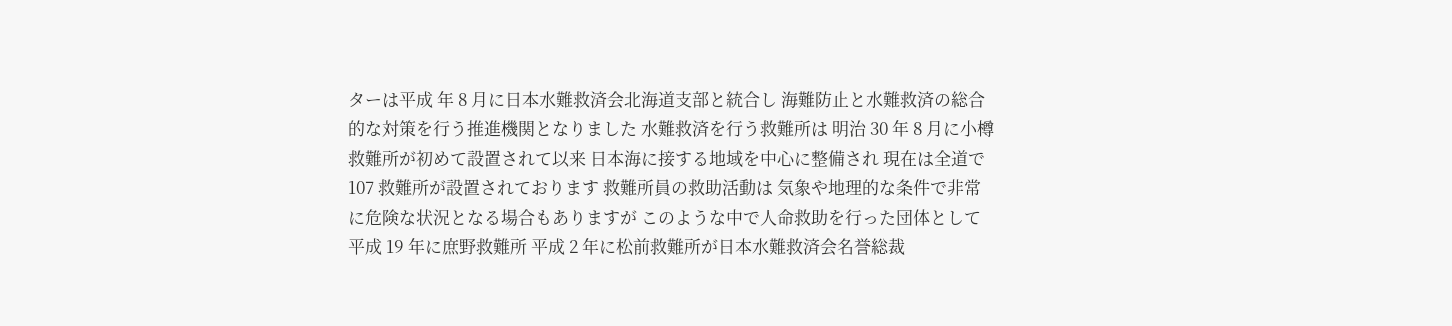ターは平成 年 8 月に日本水難救済会北海道支部と統合し 海難防止と水難救済の総合的な対策を行う推進機関となりました 水難救済を行う救難所は 明治 30 年 8 月に小樽救難所が初めて設置されて以来 日本海に接する地域を中心に整備され 現在は全道で 107 救難所が設置されております 救難所員の救助活動は 気象や地理的な条件で非常に危険な状況となる場合もありますが このような中で人命救助を行った団体として 平成 19 年に庶野救難所 平成 2 年に松前救難所が日本水難救済会名誉総裁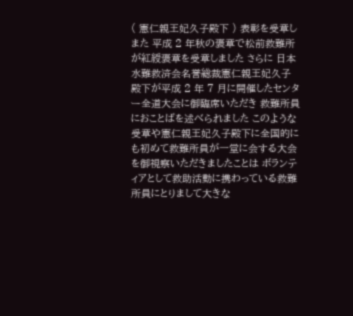( 憲仁親王妃久子殿下 ) 表彰を受章し また 平成 2 年秋の褒章で松前救難所が紅綬褒章を受章しました さらに 日本水難救済会名誉総裁憲仁親王妃久子殿下が平成 2 年 7 月に開催したセンター全道大会に御臨席いただき 救難所員におことばを述べられました このような受章や憲仁親王妃久子殿下に全国的にも初めて救難所員が一堂に会する大会を御視察いただきましたことは ボランティアとして救助活動に携わっている救難所員にとりまして大きな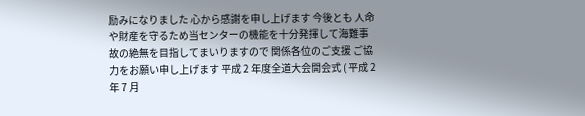励みになりました 心から感謝を申し上げます 今後とも 人命や財産を守るため当センターの機能を十分発揮して海難事故の絶無を目指してまいりますので 関係各位のご支援 ご協力をお願い申し上げます 平成 2 年度全道大会開会式 ( 平成 2 年 7 月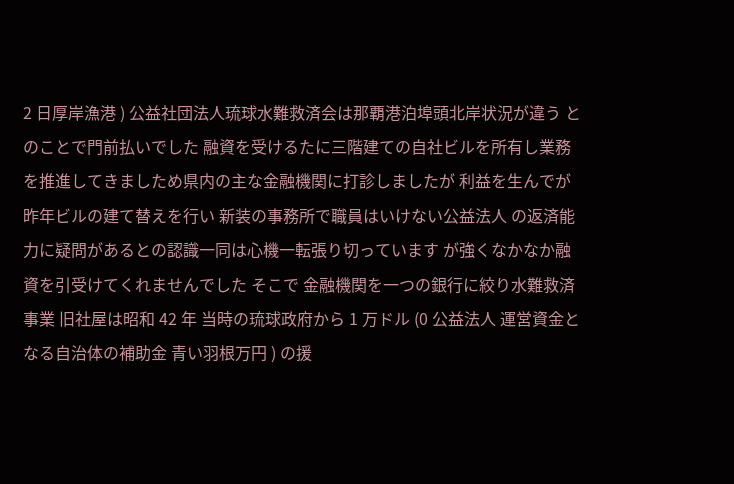2 日厚岸漁港 ) 公益社団法人琉球水難救済会は那覇港泊埠頭北岸状況が違う とのことで門前払いでした 融資を受けるたに三階建ての自社ビルを所有し業務を推進してきましため県内の主な金融機関に打診しましたが 利益を生んでが 昨年ビルの建て替えを行い 新装の事務所で職員はいけない公益法人 の返済能力に疑問があるとの認識一同は心機一転張り切っています が強くなかなか融資を引受けてくれませんでした そこで 金融機関を一つの銀行に絞り水難救済事業 旧社屋は昭和 42 年 当時の琉球政府から 1 万ドル (0 公益法人 運営資金となる自治体の補助金 青い羽根万円 ) の援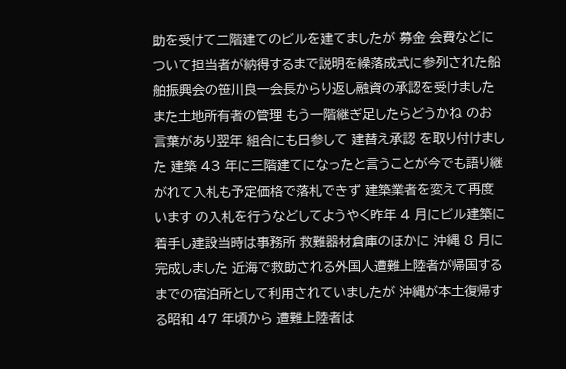助を受けて二階建てのビルを建てましたが 募金 会費などについて担当者が納得するまで説明を繰落成式に参列された船舶振興会の笹川良一会長からり返し融資の承認を受けました また土地所有者の管理 もう一階継ぎ足したらどうかね のお言葉があり翌年 組合にも日参して 建替え承認 を取り付けました 建築 43 年に三階建てになったと言うことが今でも語り継がれて入札も予定価格で落札できず 建築業者を変えて再度います の入札を行うなどしてようやく昨年 4 月にビル建築に着手し建設当時は事務所 救難器材倉庫のほかに 沖縄 8 月に完成しました 近海で救助される外国人遭難上陸者が帰国するまでの宿泊所として利用されていましたが 沖縄が本土復帰する昭和 47 年頃から 遭難上陸者は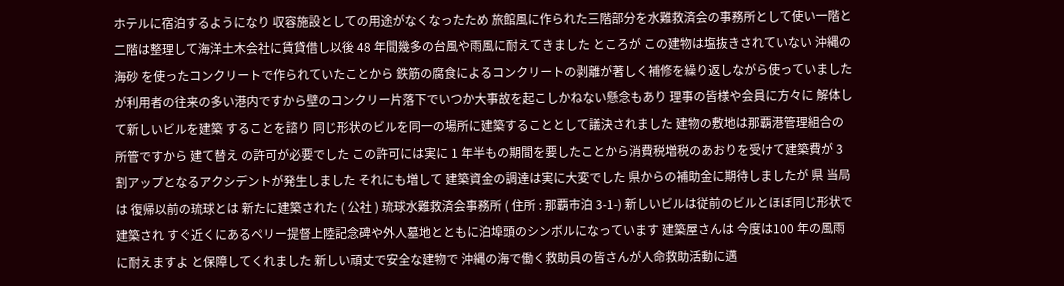ホテルに宿泊するようになり 収容施設としての用途がなくなったため 旅館風に作られた三階部分を水難救済会の事務所として使い一階と二階は整理して海洋土木会社に賃貸借し以後 48 年間幾多の台風や雨風に耐えてきました ところが この建物は塩抜きされていない 沖縄の海砂 を使ったコンクリートで作られていたことから 鉄筋の腐食によるコンクリートの剥離が著しく補修を繰り返しながら使っていましたが利用者の往来の多い港内ですから壁のコンクリー片落下でいつか大事故を起こしかねない懸念もあり 理事の皆様や会員に方々に 解体して新しいビルを建築 することを諮り 同じ形状のビルを同一の場所に建築することとして議決されました 建物の敷地は那覇港管理組合の所管ですから 建て替え の許可が必要でした この許可には実に 1 年半もの期間を要したことから消費税増税のあおりを受けて建築費が 3 割アップとなるアクシデントが発生しました それにも増して 建築資金の調達は実に大変でした 県からの補助金に期待しましたが 県 当局は 復帰以前の琉球とは 新たに建築された ( 公社 ) 琉球水難救済会事務所 ( 住所 : 那覇市泊 3-1-) 新しいビルは従前のビルとほぼ同じ形状で建築され すぐ近くにあるペリー提督上陸記念碑や外人墓地とともに泊埠頭のシンボルになっています 建築屋さんは 今度は100 年の風雨に耐えますよ と保障してくれました 新しい頑丈で安全な建物で 沖縄の海で働く救助員の皆さんが人命救助活動に邁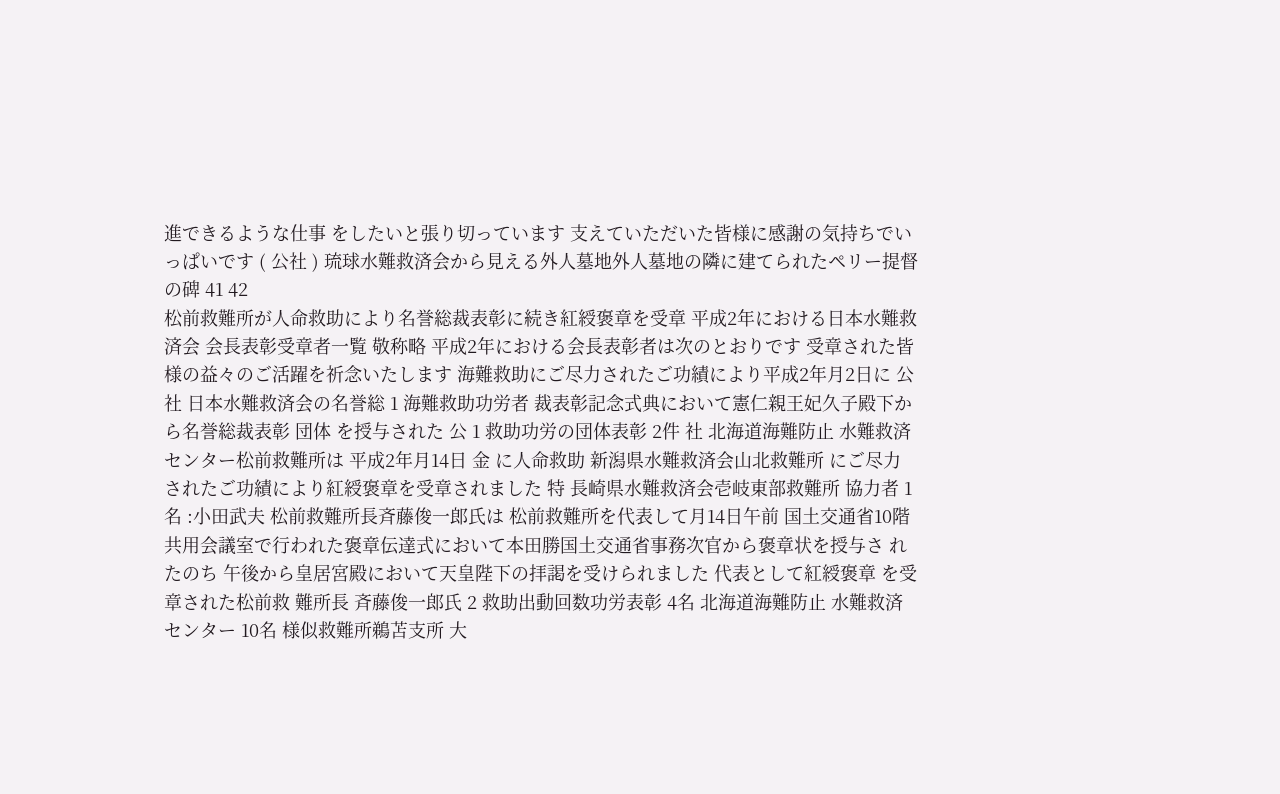進できるような仕事 をしたいと張り切っています 支えていただいた皆様に感謝の気持ちでいっぱいです ( 公社 ) 琉球水難救済会から見える外人墓地外人墓地の隣に建てられたペリー提督の碑 41 42
松前救難所が人命救助により名誉総裁表彰に続き紅綬褒章を受章 平成2年における日本水難救済会 会長表彰受章者一覧 敬称略 平成2年における会長表彰者は次のとおりです 受章された皆様の益々のご活躍を祈念いたします 海難救助にご尽力されたご功績により平成2年月2日に 公社 日本水難救済会の名誉総 1 海難救助功労者 裁表彰記念式典において憲仁親王妃久子殿下から名誉総裁表彰 団体 を授与された 公 1 救助功労の団体表彰 2件 社 北海道海難防止 水難救済センター松前救難所は 平成2年月14日 金 に人命救助 新潟県水難救済会山北救難所 にご尽力されたご功績により紅綬褒章を受章されました 特 長崎県水難救済会壱岐東部救難所 協力者 1名 :小田武夫 松前救難所長斉藤俊一郎氏は 松前救難所を代表して月14日午前 国土交通省10階 共用会議室で行われた褒章伝達式において本田勝国土交通省事務次官から褒章状を授与さ れたのち 午後から皇居宮殿において天皇陛下の拝謁を受けられました 代表として紅綬褒章 を受章された松前救 難所長 斉藤俊一郎氏 2 救助出動回数功労表彰 4名 北海道海難防止 水難救済センター 10名 様似救難所鵜苫支所 大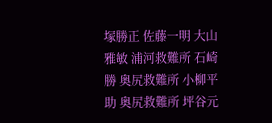塚勝正 佐藤一明 大山雅敏 浦河救難所 石崎勝 奥尻救難所 小柳平助 奥尻救難所 坪谷元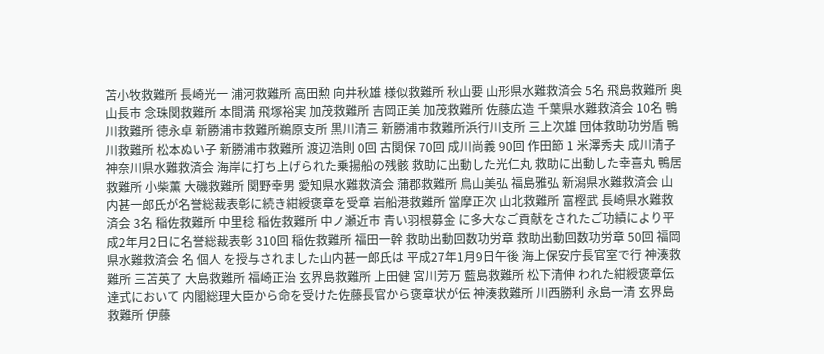苫小牧救難所 長崎光一 浦河救難所 高田勲 向井秋雄 様似救難所 秋山要 山形県水難救済会 5名 飛島救難所 奥山長市 念珠関救難所 本間満 飛塚裕実 加茂救難所 吉岡正美 加茂救難所 佐藤広造 千葉県水難救済会 10名 鴨川救難所 徳永卓 新勝浦市救難所鵜原支所 黒川清三 新勝浦市救難所浜行川支所 三上次雄 団体救助功労盾 鴨川救難所 松本ぬい子 新勝浦市救難所 渡辺浩則 0回 古関保 70回 成川尚義 90回 作田節 1 米澤秀夫 成川清子 神奈川県水難救済会 海岸に打ち上げられた乗揚船の残骸 救助に出動した光仁丸 救助に出動した幸喜丸 鴨居救難所 小柴薫 大磯救難所 関野幸男 愛知県水難救済会 蒲郡救難所 鳥山美弘 福島雅弘 新潟県水難救済会 山内甚一郎氏が名誉総裁表彰に続き紺綬褒章を受章 岩船港救難所 當摩正次 山北救難所 富樫武 長崎県水難救済会 3名 稲佐救難所 中里稔 稲佐救難所 中ノ瀬近市 青い羽根募金 に多大なご貢献をされたご功績により平成2年月2日に名誉総裁表彰 310回 稲佐救難所 福田一幹 救助出動回数功労章 救助出動回数功労章 50回 福岡県水難救済会 名 個人 を授与されました山内甚一郎氏は 平成27年1月9日午後 海上保安庁長官室で行 神湊救難所 三苫英了 大島救難所 福崎正治 玄界島救難所 上田健 宮川芳万 藍島救難所 松下清伸 われた紺綬褒章伝達式において 内閣総理大臣から命を受けた佐藤長官から褒章状が伝 神湊救難所 川西勝利 永島一清 玄界島救難所 伊藤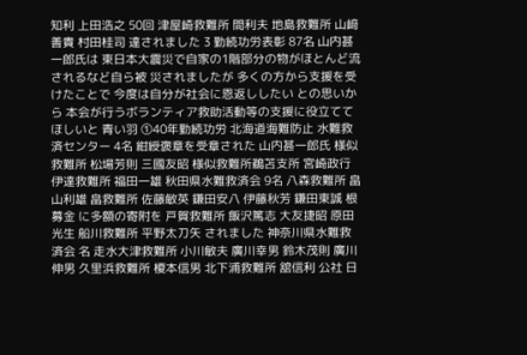知利 上田浩之 50回 津屋崎救難所 間利夫 地島救難所 山﨑善貴 村田桂司 達されました 3 勤続功労表彰 87名 山内甚一郎氏は 東日本大震災で自家の1階部分の物がほとんど流されるなど自ら被 災されましたが 多くの方から支援を受けたことで 今度は自分が社会に恩返ししたい との思いから 本会が行うボランティア救助活動等の支援に役立ててほしいと 青い羽 ①40年勤続功労 北海道海難防止 水難救済センター 4名 紺綬褒章を受章された 山内甚一郎氏 様似救難所 松場芳則 三國友昭 様似救難所鵜苫支所 宮崎政行 伊達救難所 福田一雄 秋田県水難救済会 9名 八森救難所 畠山利雄 畠救難所 佐藤敏英 鎌田安八 伊藤秋芳 鎌田東誠 根募金 に多額の寄附を 戸賀救難所 飯沢篤志 大友捷昭 原田光生 船川救難所 平野太刀矢 されました 神奈川県水難救済会 名 走水大津救難所 小川敏夫 廣川幸男 鈴木茂則 廣川伸男 久里浜救難所 榎本信男 北下浦救難所 舘信利 公社 日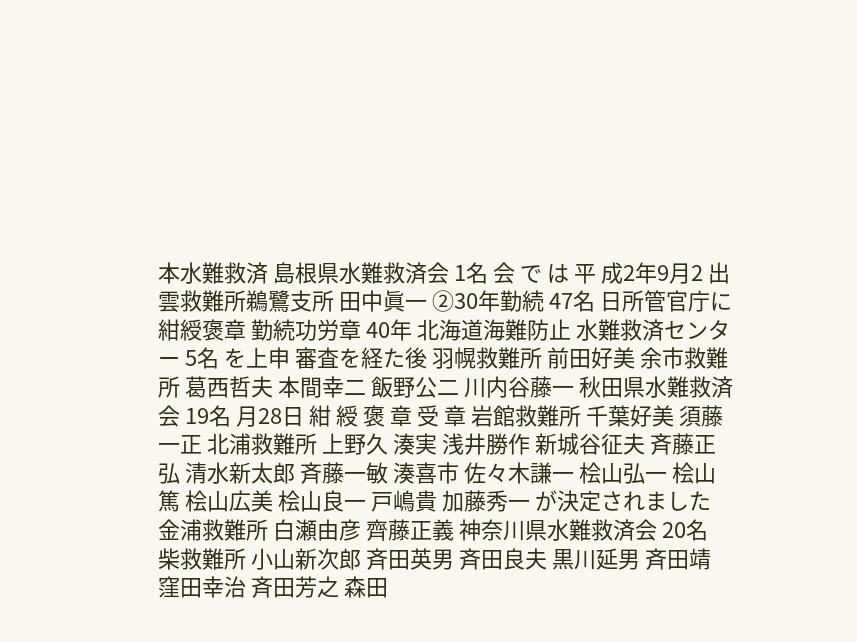本水難救済 島根県水難救済会 1名 会 で は 平 成2年9月2 出雲救難所鵜鷺支所 田中眞一 ②30年勤続 47名 日所管官庁に紺綬褒章 勤続功労章 40年 北海道海難防止 水難救済センター 5名 を上申 審査を経た後 羽幌救難所 前田好美 余市救難所 葛西哲夫 本間幸二 飯野公二 川内谷藤一 秋田県水難救済会 19名 月28日 紺 綬 褒 章 受 章 岩館救難所 千葉好美 須藤一正 北浦救難所 上野久 湊実 浅井勝作 新城谷征夫 斉藤正弘 清水新太郎 斉藤一敏 湊喜市 佐々木謙一 桧山弘一 桧山篤 桧山広美 桧山良一 戸嶋貴 加藤秀一 が決定されました 金浦救難所 白瀬由彦 齊藤正義 神奈川県水難救済会 20名 柴救難所 小山新次郎 斉田英男 斉田良夫 黒川延男 斉田靖 窪田幸治 斉田芳之 森田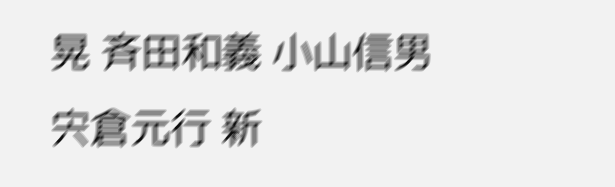晃 斉田和義 小山信男 宍倉元行 新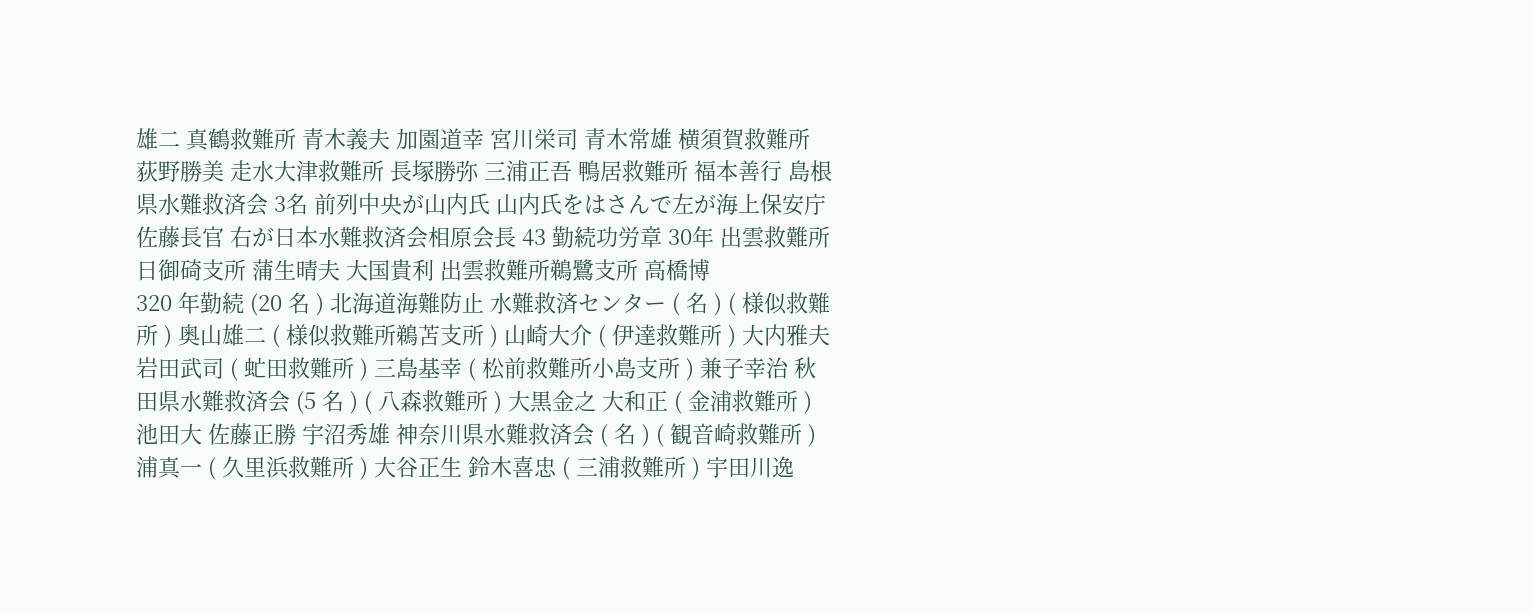雄二 真鶴救難所 青木義夫 加園道幸 宮川栄司 青木常雄 横須賀救難所 荻野勝美 走水大津救難所 長塚勝弥 三浦正吾 鴨居救難所 福本善行 島根県水難救済会 3名 前列中央が山内氏 山内氏をはさんで左が海上保安庁佐藤長官 右が日本水難救済会相原会長 43 勤続功労章 30年 出雲救難所日御碕支所 蒲生晴夫 大国貴利 出雲救難所鵜鷺支所 高橋博
320 年勤続 (20 名 ) 北海道海難防止 水難救済センター ( 名 ) ( 様似救難所 ) 奥山雄二 ( 様似救難所鵜苫支所 ) 山崎大介 ( 伊達救難所 ) 大内雅夫 岩田武司 ( 虻田救難所 ) 三島基幸 ( 松前救難所小島支所 ) 兼子幸治 秋田県水難救済会 (5 名 ) ( 八森救難所 ) 大黒金之 大和正 ( 金浦救難所 ) 池田大 佐藤正勝 宇沼秀雄 神奈川県水難救済会 ( 名 ) ( 観音崎救難所 ) 浦真一 ( 久里浜救難所 ) 大谷正生 鈴木喜忠 ( 三浦救難所 ) 宇田川逸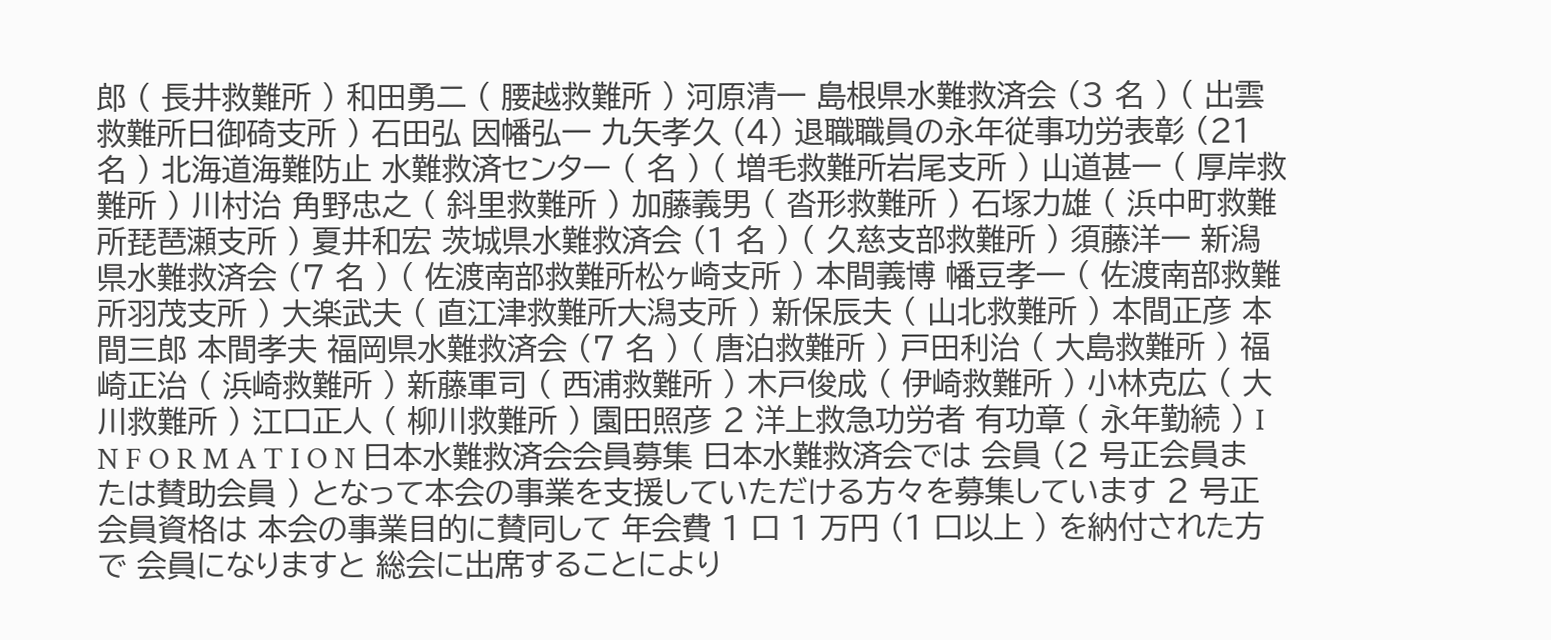郎 ( 長井救難所 ) 和田勇二 ( 腰越救難所 ) 河原清一 島根県水難救済会 (3 名 ) ( 出雲救難所日御碕支所 ) 石田弘 因幡弘一 九矢孝久 (4) 退職職員の永年従事功労表彰 (21 名 ) 北海道海難防止 水難救済センター ( 名 ) ( 増毛救難所岩尾支所 ) 山道甚一 ( 厚岸救難所 ) 川村治 角野忠之 ( 斜里救難所 ) 加藤義男 ( 沓形救難所 ) 石塚力雄 ( 浜中町救難所琵琶瀬支所 ) 夏井和宏 茨城県水難救済会 (1 名 ) ( 久慈支部救難所 ) 須藤洋一 新潟県水難救済会 (7 名 ) ( 佐渡南部救難所松ヶ崎支所 ) 本間義博 幡豆孝一 ( 佐渡南部救難所羽茂支所 ) 大楽武夫 ( 直江津救難所大潟支所 ) 新保辰夫 ( 山北救難所 ) 本間正彦 本間三郎 本間孝夫 福岡県水難救済会 (7 名 ) ( 唐泊救難所 ) 戸田利治 ( 大島救難所 ) 福崎正治 ( 浜崎救難所 ) 新藤軍司 ( 西浦救難所 ) 木戸俊成 ( 伊崎救難所 ) 小林克広 ( 大川救難所 ) 江口正人 ( 柳川救難所 ) 園田照彦 2 洋上救急功労者 有功章 ( 永年勤続 ) I N F O R M A T I O N 日本水難救済会会員募集 日本水難救済会では 会員 (2 号正会員または賛助会員 ) となって本会の事業を支援していただける方々を募集しています 2 号正会員資格は 本会の事業目的に賛同して 年会費 1 口 1 万円 (1 口以上 ) を納付された方で 会員になりますと 総会に出席することにより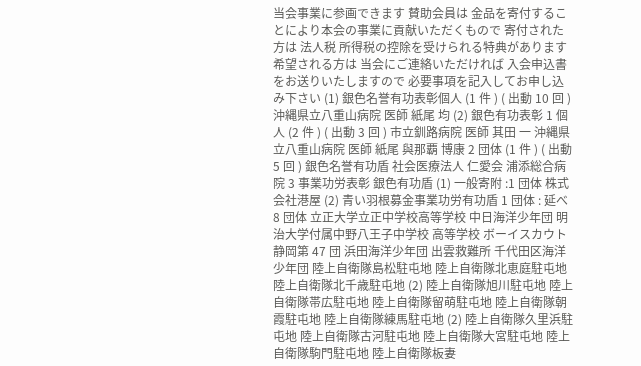当会事業に参画できます 賛助会員は 金品を寄付することにより本会の事業に貢献いただくもので 寄付された方は 法人税 所得税の控除を受けられる特典があります 希望される方は 当会にご連絡いただければ 入会申込書をお送りいたしますので 必要事項を記入してお申し込み下さい (1) 銀色名誉有功表彰個人 (1 件 ) ( 出動 10 回 ) 沖縄県立八重山病院 医師 紙尾 均 (2) 銀色有功表彰 1 個人 (2 件 ) ( 出動 3 回 ) 市立釧路病院 医師 其田 一 沖縄県立八重山病院 医師 紙尾 與那覇 博康 2 団体 (1 件 ) ( 出動 5 回 ) 銀色名誉有功盾 社会医療法人 仁愛会 浦添総合病院 3 事業功労表彰 銀色有功盾 (1) 一般寄附 :1 団体 株式会社港屋 (2) 青い羽根募金事業功労有功盾 1 団体 : 延べ8 団体 立正大学立正中学校高等学校 中日海洋少年団 明治大学付属中野八王子中学校 高等学校 ボーイスカウト静岡第 47 団 浜田海洋少年団 出雲救難所 千代田区海洋少年団 陸上自衛隊島松駐屯地 陸上自衛隊北恵庭駐屯地 陸上自衛隊北千歳駐屯地 (2) 陸上自衛隊旭川駐屯地 陸上自衛隊帯広駐屯地 陸上自衛隊留萌駐屯地 陸上自衛隊朝霞駐屯地 陸上自衛隊練馬駐屯地 (2) 陸上自衛隊久里浜駐屯地 陸上自衛隊古河駐屯地 陸上自衛隊大宮駐屯地 陸上自衛隊駒門駐屯地 陸上自衛隊板妻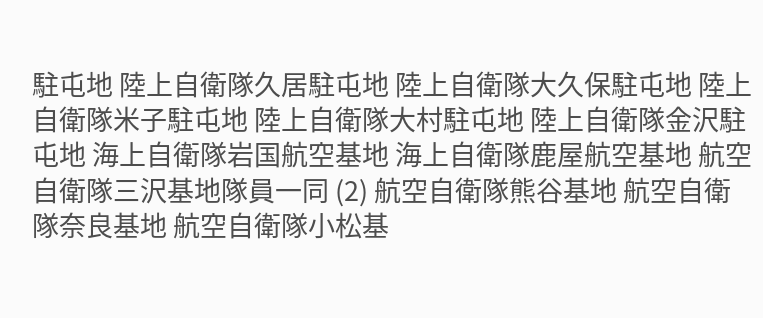駐屯地 陸上自衛隊久居駐屯地 陸上自衛隊大久保駐屯地 陸上自衛隊米子駐屯地 陸上自衛隊大村駐屯地 陸上自衛隊金沢駐屯地 海上自衛隊岩国航空基地 海上自衛隊鹿屋航空基地 航空自衛隊三沢基地隊員一同 (2) 航空自衛隊熊谷基地 航空自衛隊奈良基地 航空自衛隊小松基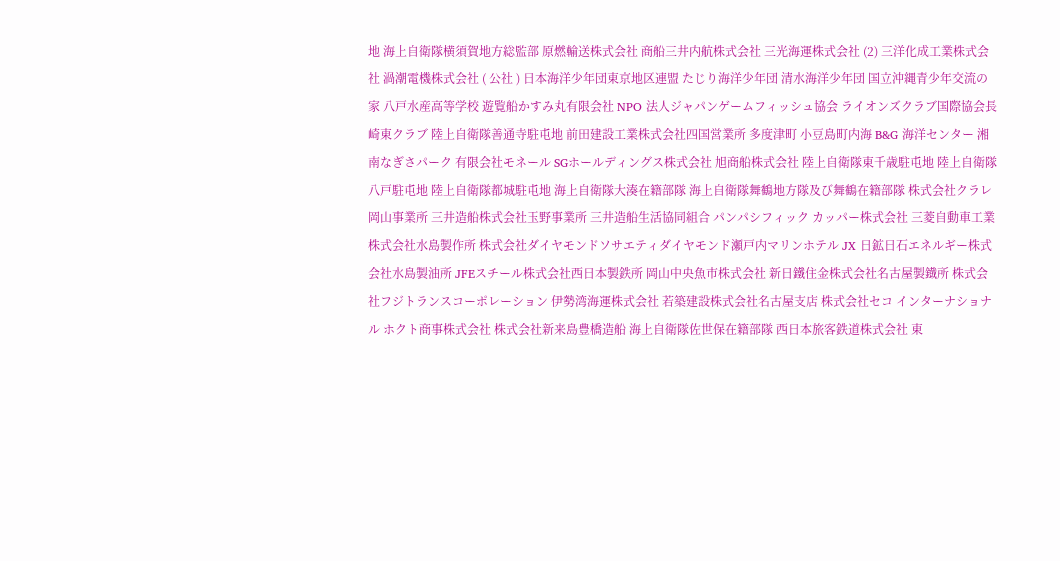地 海上自衛隊横須賀地方総監部 原燃輸送株式会社 商船三井内航株式会社 三光海運株式会社 (2) 三洋化成工業株式会社 渦潮電機株式会社 ( 公社 ) 日本海洋少年団東京地区連盟 たじり海洋少年団 清水海洋少年団 国立沖縄青少年交流の家 八戸水産高等学校 遊覧船かすみ丸有限会社 NPO 法人ジャパンゲームフィッシュ協会 ライオンズクラブ国際協会長崎東クラブ 陸上自衛隊善通寺駐屯地 前田建設工業株式会社四国営業所 多度津町 小豆島町内海 B&G 海洋センター 湘南なぎさパーク 有限会社モネール SGホールディングス株式会社 旭商船株式会社 陸上自衛隊東千歳駐屯地 陸上自衛隊八戸駐屯地 陸上自衛隊都城駐屯地 海上自衛隊大湊在籍部隊 海上自衛隊舞鶴地方隊及び舞鶴在籍部隊 株式会社クラレ岡山事業所 三井造船株式会社玉野事業所 三井造船生活協同組合 パンパシフィック カッパー株式会社 三菱自動車工業株式会社水島製作所 株式会社ダイヤモンドソサエティダイヤモンド瀬戸内マリンホテル JX 日鉱日石エネルギー株式会社水島製油所 JFEスチール株式会社西日本製鉄所 岡山中央魚市株式会社 新日鐵住金株式会社名古屋製鐡所 株式会社フジトランスコーポレーション 伊勢湾海運株式会社 若築建設株式会社名古屋支店 株式会社セコ インターナショナル ホクト商事株式会社 株式会社新来島豊橋造船 海上自衛隊佐世保在籍部隊 西日本旅客鉄道株式会社 東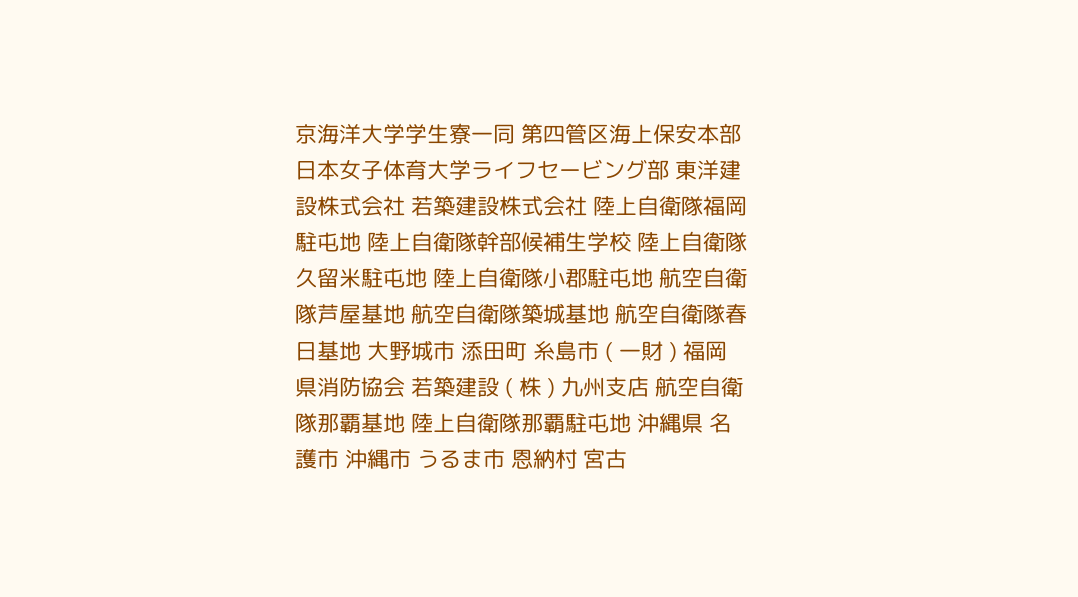京海洋大学学生寮一同 第四管区海上保安本部 日本女子体育大学ライフセービング部 東洋建設株式会社 若築建設株式会社 陸上自衛隊福岡駐屯地 陸上自衛隊幹部候補生学校 陸上自衛隊久留米駐屯地 陸上自衛隊小郡駐屯地 航空自衛隊芦屋基地 航空自衛隊築城基地 航空自衛隊春日基地 大野城市 添田町 糸島市 ( 一財 ) 福岡県消防協会 若築建設 ( 株 ) 九州支店 航空自衛隊那覇基地 陸上自衛隊那覇駐屯地 沖縄県 名護市 沖縄市 うるま市 恩納村 宮古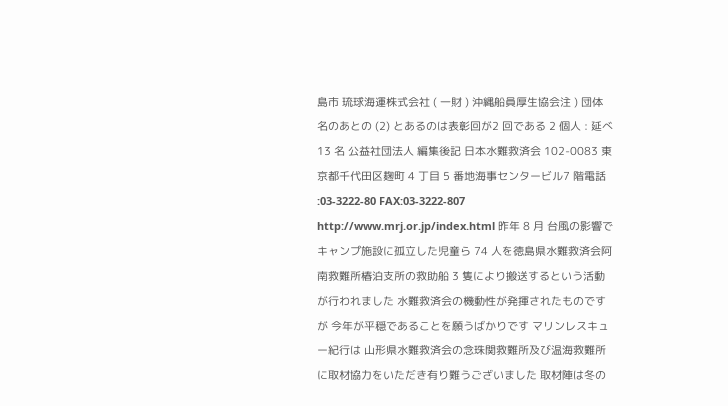島市 琉球海運株式会社 ( 一財 ) 沖縄船員厚生協会注 ) 団体名のあとの (2) とあるのは表彰回が2 回である 2 個人 : 延べ13 名 公益社団法人 編集後記 日本水難救済会 102-0083 東京都千代田区麹町 4 丁目 5 番地海事センタービル7 階電話 :03-3222-80 FAX:03-3222-807 http://www.mrj.or.jp/index.html 昨年 8 月 台風の影響でキャンプ施設に孤立した児童ら 74 人を徳島県水難救済会阿南救難所椿泊支所の救助船 3 隻により搬送するという活動が行われました 水難救済会の機動性が発揮されたものですが 今年が平穏であることを願うばかりです マリンレスキュー紀行は 山形県水難救済会の念珠関救難所及び温海救難所に取材協力をいただき有り難うございました 取材陣は冬の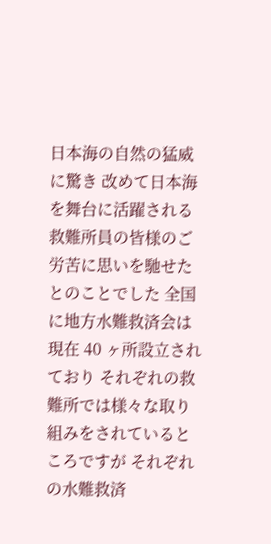日本海の自然の猛威に驚き 改めて日本海を舞台に活躍される救難所員の皆様のご労苦に思いを馳せたとのことでした 全国に地方水難救済会は現在 40 ヶ所設立されており それぞれの救難所では様々な取り組みをされているところですが それぞれの水難救済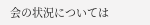会の状況については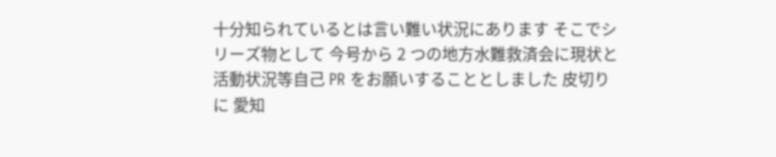十分知られているとは言い難い状況にあります そこでシリーズ物として 今号から 2 つの地方水難救済会に現状と活動状況等自己 PR をお願いすることとしました 皮切りに 愛知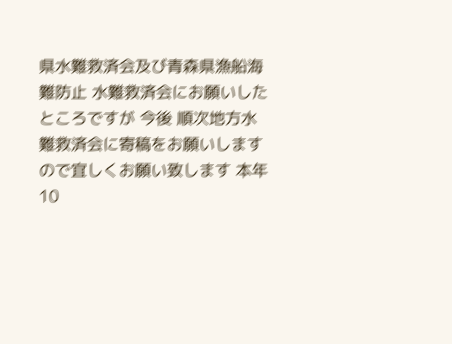県水難救済会及び青森県漁船海難防止 水難救済会にお願いしたところですが 今後 順次地方水難救済会に寄稿をお願いしますので宜しくお願い致します 本年 10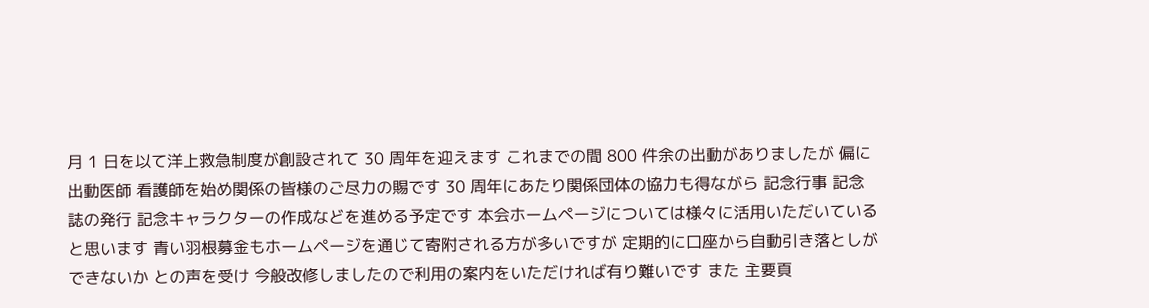月 1 日を以て洋上救急制度が創設されて 30 周年を迎えます これまでの間 800 件余の出動がありましたが 偏に出動医師 看護師を始め関係の皆様のご尽力の賜です 30 周年にあたり関係団体の協力も得ながら 記念行事 記念誌の発行 記念キャラクターの作成などを進める予定です 本会ホームページについては様々に活用いただいていると思います 青い羽根募金もホームページを通じて寄附される方が多いですが 定期的に口座から自動引き落としができないか との声を受け 今般改修しましたので利用の案内をいただければ有り難いです また 主要頁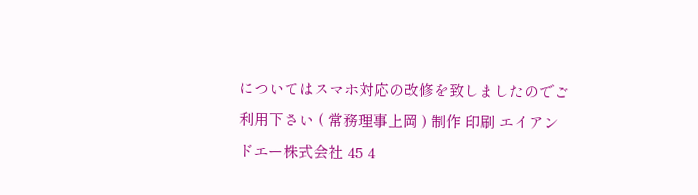についてはスマホ対応の改修を致しましたのでご利用下さい ( 常務理事上岡 ) 制作 印刷 エイアンドエー株式会社 45 4